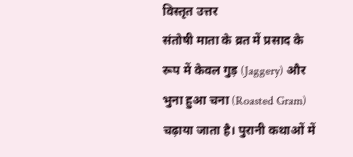विस्तृत उत्तर
संतोषी माता के व्रत में प्रसाद के रूप में केवल गुड़ (Jaggery) और भुना हुआ चना (Roasted Gram) चढ़ाया जाता है। पुरानी कथाओं में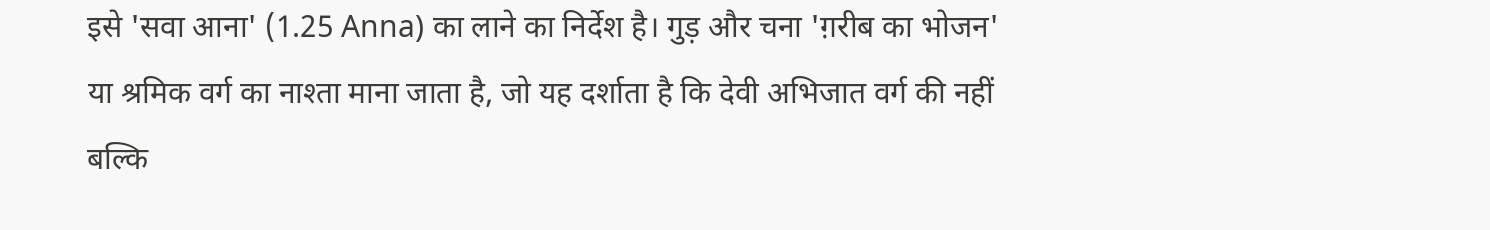इसे 'सवा आना' (1.25 Anna) का लाने का निर्देश है। गुड़ और चना 'ग़रीब का भोजन' या श्रमिक वर्ग का नाश्ता माना जाता है, जो यह दर्शाता है कि देवी अभिजात वर्ग की नहीं बल्कि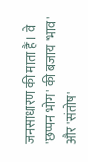जनसाधारण की माता हैं। वे 'छप्पन भोग' की बजाय 'भाव' और 'संतोष'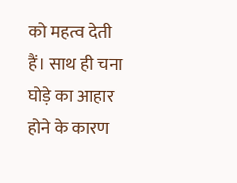को महत्व देती हैं। साथ ही चना घोड़े का आहार होने के कारण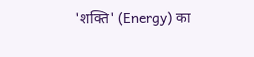'शक्ति' (Energy) का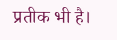प्रतीक भी है।